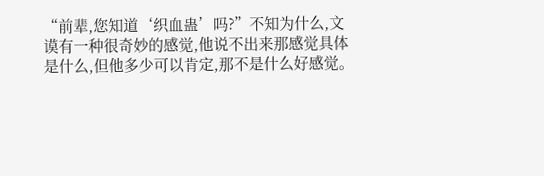“前辈,您知道‘织血蛊’吗?”不知为什么,文谟有一种很奇妙的感觉,他说不出来那感觉具体是什么,但他多少可以肯定,那不是什么好感觉。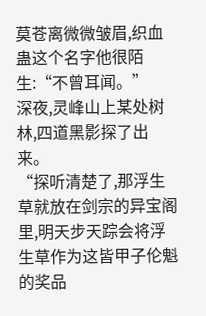莫苍离微微皱眉,织血蛊这个名字他很陌生:“不曾耳闻。”
深夜,灵峰山上某处树林,四道黑影探了出来。
“探听清楚了,那浮生草就放在剑宗的异宝阁里,明天步天踪会将浮生草作为这皆甲子伦魁的奖品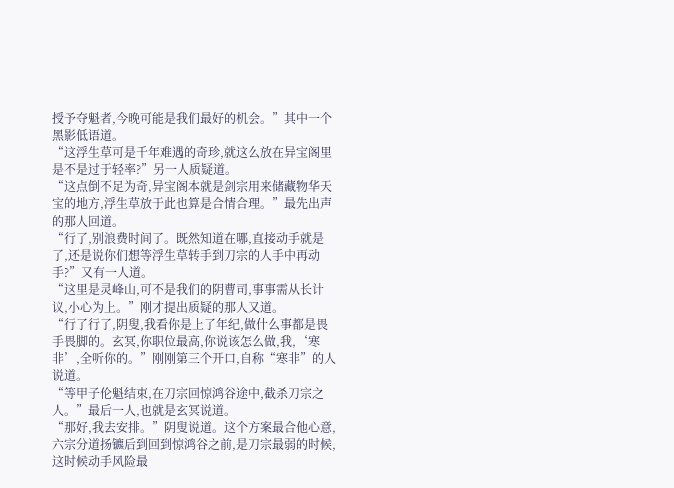授予夺魁者,今晚可能是我们最好的机会。”其中一个黑影低语道。
“这浮生草可是千年难遇的奇珍,就这么放在异宝阁里是不是过于轻率?”另一人质疑道。
“这点倒不足为奇,异宝阁本就是剑宗用来储藏物华天宝的地方,浮生草放于此也算是合情合理。”最先出声的那人回道。
“行了,别浪费时间了。既然知道在哪,直接动手就是了,还是说你们想等浮生草转手到刀宗的人手中再动手?”又有一人道。
“这里是灵峰山,可不是我们的阴曹司,事事需从长计议,小心为上。”刚才提出质疑的那人又道。
“行了行了,阴叟,我看你是上了年纪,做什么事都是畏手畏脚的。玄冥,你职位最高,你说该怎么做,我,‘寒非’,全听你的。”刚刚第三个开口,自称“寒非”的人说道。
“等甲子伦魁结束,在刀宗回惊鸿谷途中,截杀刀宗之人。”最后一人,也就是玄冥说道。
“那好,我去安排。”阴叟说道。这个方案最合他心意,六宗分道扬镳后到回到惊鸿谷之前,是刀宗最弱的时候,这时候动手风险最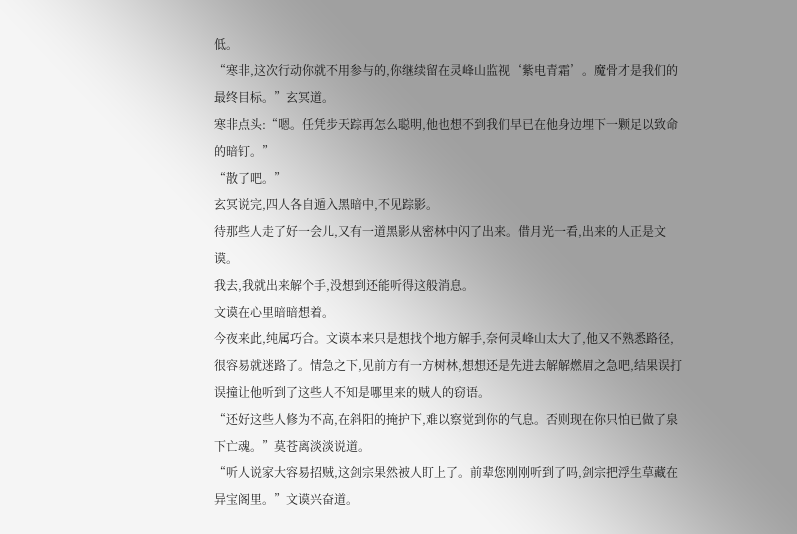低。
“寒非,这次行动你就不用参与的,你继续留在灵峰山监视‘紫电青霜’。魔骨才是我们的最终目标。”玄冥道。
寒非点头:“嗯。任凭步天踪再怎么聪明,他也想不到我们早已在他身边埋下一颗足以致命的暗钉。”
“散了吧。”
玄冥说完,四人各自遁入黑暗中,不见踪影。
待那些人走了好一会儿,又有一道黑影从密林中闪了出来。借月光一看,出来的人正是文谟。
我去,我就出来解个手,没想到还能听得这般消息。
文谟在心里暗暗想着。
今夜来此,纯属巧合。文谟本来只是想找个地方解手,奈何灵峰山太大了,他又不熟悉路径,很容易就迷路了。情急之下,见前方有一方树林,想想还是先进去解解燃眉之急吧,结果误打误撞让他听到了这些人不知是哪里来的贼人的窃语。
“还好这些人修为不高,在斜阳的掩护下,难以察觉到你的气息。否则现在你只怕已做了泉下亡魂。”莫苍离淡淡说道。
“听人说家大容易招贼,这剑宗果然被人盯上了。前辈您刚刚听到了吗,剑宗把浮生草藏在异宝阁里。”文谟兴奋道。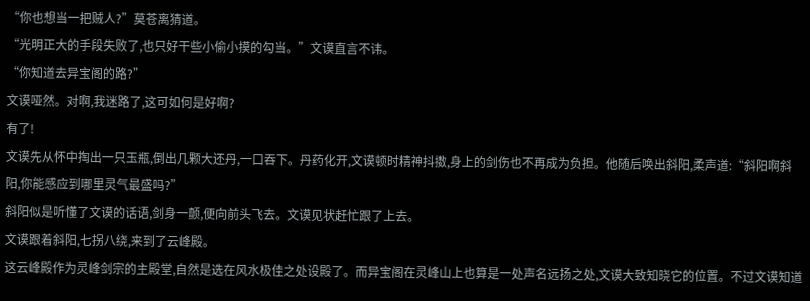“你也想当一把贼人?”莫苍离猜道。
“光明正大的手段失败了,也只好干些小偷小摸的勾当。”文谟直言不讳。
“你知道去异宝阁的路?”
文谟哑然。对啊,我迷路了,这可如何是好啊?
有了!
文谟先从怀中掏出一只玉瓶,倒出几颗大还丹,一口吞下。丹药化开,文谟顿时精神抖擞,身上的剑伤也不再成为负担。他随后唤出斜阳,柔声道:“斜阳啊斜阳,你能感应到哪里灵气最盛吗?”
斜阳似是听懂了文谟的话语,剑身一颤,便向前头飞去。文谟见状赶忙跟了上去。
文谟跟着斜阳,七拐八绕,来到了云峰殿。
这云峰殿作为灵峰剑宗的主殿堂,自然是选在风水极佳之处设殿了。而异宝阁在灵峰山上也算是一处声名远扬之处,文谟大致知晓它的位置。不过文谟知道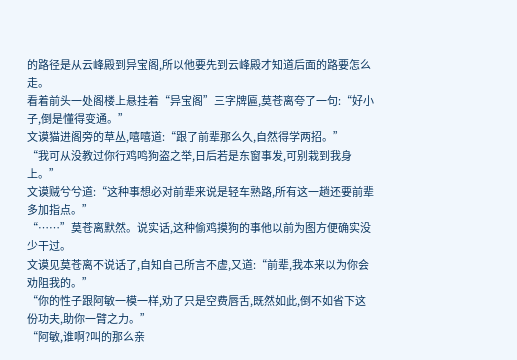的路径是从云峰殿到异宝阁,所以他要先到云峰殿才知道后面的路要怎么走。
看着前头一处阁楼上悬挂着“异宝阁”三字牌匾,莫苍离夸了一句:“好小子,倒是懂得变通。”
文谟猫进阁旁的草丛,嘻嘻道:“跟了前辈那么久,自然得学两招。”
“我可从没教过你行鸡鸣狗盗之举,日后若是东窗事发,可别栽到我身上。”
文谟贼兮兮道:“这种事想必对前辈来说是轻车熟路,所有这一趟还要前辈多加指点。”
“……”莫苍离默然。说实话,这种偷鸡摸狗的事他以前为图方便确实没少干过。
文谟见莫苍离不说话了,自知自己所言不虚,又道:“前辈,我本来以为你会劝阻我的。”
“你的性子跟阿敏一模一样,劝了只是空费唇舌,既然如此,倒不如省下这份功夫,助你一臂之力。”
“阿敏,谁啊?叫的那么亲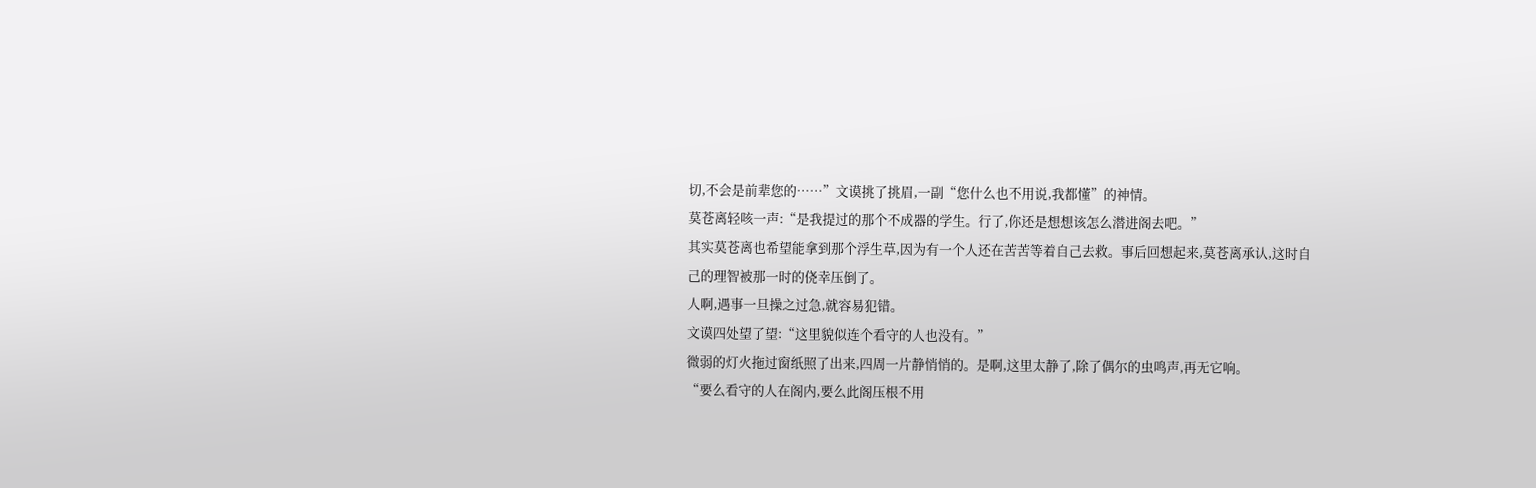切,不会是前辈您的……”文谟挑了挑眉,一副“您什么也不用说,我都懂”的神情。
莫苍离轻咳一声:“是我提过的那个不成器的学生。行了,你还是想想该怎么潜进阁去吧。”
其实莫苍离也希望能拿到那个浮生草,因为有一个人还在苦苦等着自己去救。事后回想起来,莫苍离承认,这时自己的理智被那一时的侥幸压倒了。
人啊,遇事一旦操之过急,就容易犯错。
文谟四处望了望:“这里貌似连个看守的人也没有。”
微弱的灯火拖过窗纸照了出来,四周一片静悄悄的。是啊,这里太静了,除了偶尔的虫鸣声,再无它响。
“要么看守的人在阁内,要么此阁压根不用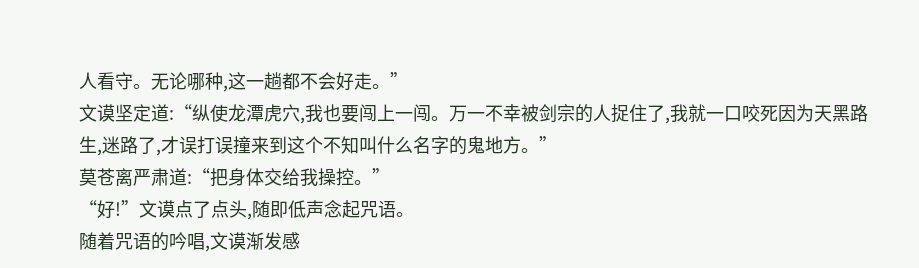人看守。无论哪种,这一趟都不会好走。”
文谟坚定道:“纵使龙潭虎穴,我也要闯上一闯。万一不幸被剑宗的人捉住了,我就一口咬死因为天黑路生,迷路了,才误打误撞来到这个不知叫什么名字的鬼地方。”
莫苍离严肃道:“把身体交给我操控。”
“好!”文谟点了点头,随即低声念起咒语。
随着咒语的吟唱,文谟渐发感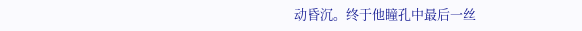动昏沉。终于他瞳孔中最后一丝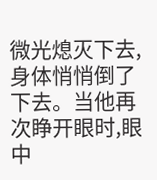微光熄灭下去,身体悄悄倒了下去。当他再次睁开眼时,眼中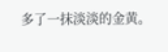多了一抹淡淡的金黄。